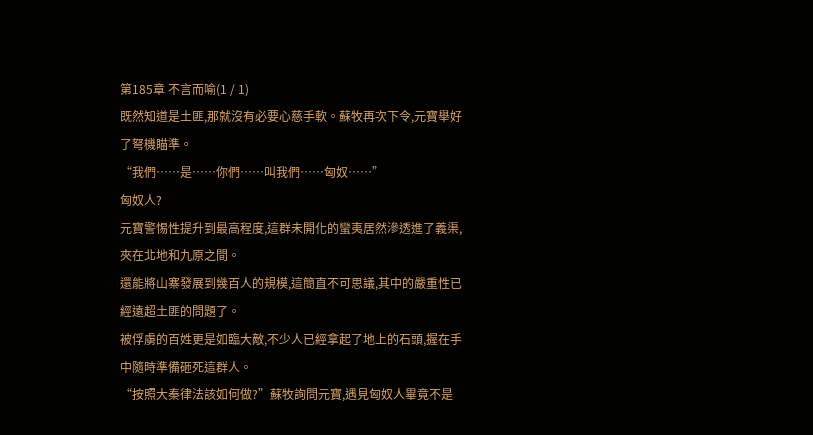第185章 不言而喻(1 / 1)
既然知道是土匪,那就沒有必要心慈手軟。蘇牧再次下令,元寶舉好了弩機瞄準。
“我們……是……你們……叫我們……匈奴……”
匈奴人?
元寶警惕性提升到最高程度,這群未開化的蠻夷居然滲透進了義渠,夾在北地和九原之間。
還能將山寨發展到幾百人的規模,這簡直不可思議,其中的嚴重性已經遠超土匪的問題了。
被俘虜的百姓更是如臨大敵,不少人已經拿起了地上的石頭,握在手中隨時準備砸死這群人。
“按照大秦律法該如何做?”蘇牧詢問元寶,遇見匈奴人畢竟不是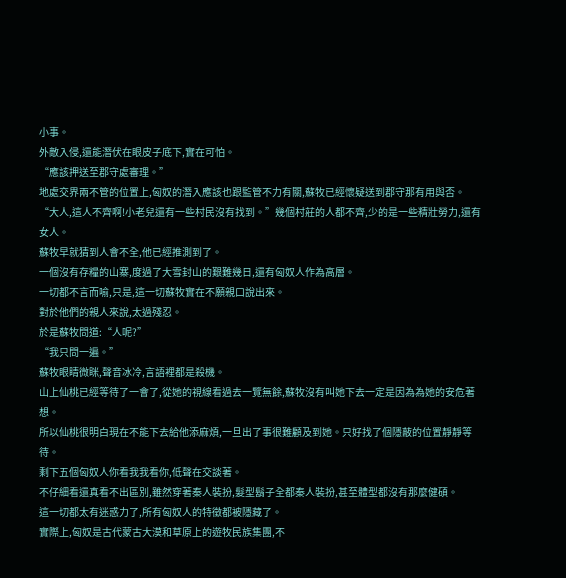小事。
外敵入侵,還能潛伏在眼皮子底下,實在可怕。
“應該押送至郡守處審理。”
地處交界兩不管的位置上,匈奴的潛入應該也跟監管不力有關,蘇牧已經懷疑送到郡守那有用與否。
“大人,這人不齊啊!小老兒還有一些村民沒有找到。”幾個村莊的人都不齊,少的是一些精壯勞力,還有女人。
蘇牧早就猜到人會不全,他已經推測到了。
一個沒有存糧的山寨,度過了大雪封山的艱難幾日,還有匈奴人作為高層。
一切都不言而喻,只是,這一切蘇牧實在不願親口說出來。
對於他們的親人來說,太過殘忍。
於是蘇牧問道:“人呢?”
“我只問一遍。”
蘇牧眼睛微眯,聲音冰冷,言語裡都是殺機。
山上仙桃已經等待了一會了,從她的視線看過去一覽無餘,蘇牧沒有叫她下去一定是因為為她的安危著想。
所以仙桃很明白現在不能下去給他添麻煩,一旦出了事很難顧及到她。只好找了個隱蔽的位置靜靜等待。
剩下五個匈奴人你看我我看你,低聲在交談著。
不仔細看還真看不出區別,雖然穿著秦人裝扮,髮型鬍子全都秦人裝扮,甚至體型都沒有那麼健碩。
這一切都太有迷惑力了,所有匈奴人的特徵都被隱藏了。
實際上,匈奴是古代蒙古大漠和草原上的遊牧民族集團,不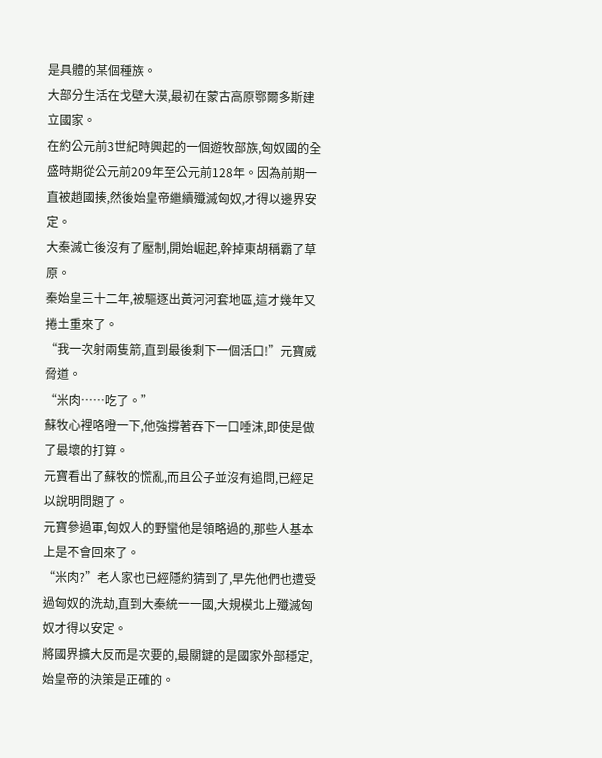是具體的某個種族。
大部分生活在戈壁大漠,最初在蒙古高原鄂爾多斯建立國家。
在約公元前3世紀時興起的一個遊牧部族,匈奴國的全盛時期從公元前209年至公元前128年。因為前期一直被趙國揍,然後始皇帝繼續殲滅匈奴,才得以邊界安定。
大秦滅亡後沒有了壓制,開始崛起,幹掉東胡稱霸了草原。
秦始皇三十二年,被驅逐出黃河河套地區,這才幾年又捲土重來了。
“我一次射兩隻箭,直到最後剩下一個活口!”元寶威脅道。
“米肉……吃了。”
蘇牧心裡咯噔一下,他強撐著吞下一口唾沫,即使是做了最壞的打算。
元寶看出了蘇牧的慌亂,而且公子並沒有追問,已經足以說明問題了。
元寶參過軍,匈奴人的野蠻他是領略過的,那些人基本上是不會回來了。
“米肉?”老人家也已經隱約猜到了,早先他們也遭受過匈奴的洗劫,直到大秦統一一國,大規模北上殲滅匈奴才得以安定。
將國界擴大反而是次要的,最關鍵的是國家外部穩定,始皇帝的決策是正確的。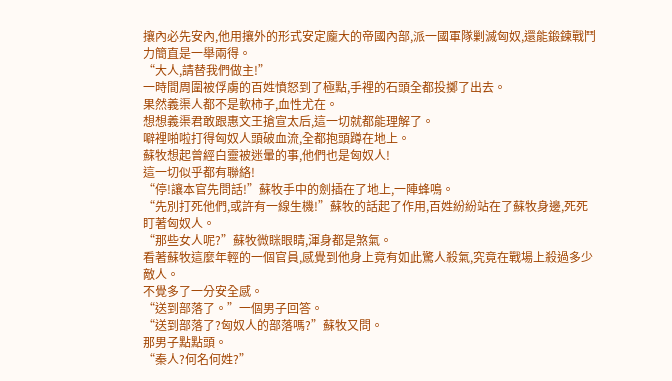攘內必先安內,他用攘外的形式安定龐大的帝國內部,派一國軍隊剿滅匈奴,還能鍛鍊戰鬥力簡直是一舉兩得。
“大人,請替我們做主!”
一時間周圍被俘虜的百姓憤怒到了極點,手裡的石頭全都投擲了出去。
果然義渠人都不是軟柿子,血性尤在。
想想義渠君敢跟惠文王搶宣太后,這一切就都能理解了。
噼裡啪啦打得匈奴人頭破血流,全都抱頭蹲在地上。
蘇牧想起曾經白靈被迷暈的事,他們也是匈奴人!
這一切似乎都有聯絡!
“停!讓本官先問話!”蘇牧手中的劍插在了地上,一陣蜂鳴。
“先別打死他們,或許有一線生機!”蘇牧的話起了作用,百姓紛紛站在了蘇牧身邊,死死盯著匈奴人。
“那些女人呢?”蘇牧微眯眼睛,渾身都是煞氣。
看著蘇牧這麼年輕的一個官員,感覺到他身上竟有如此驚人殺氣,究竟在戰場上殺過多少敵人。
不覺多了一分安全感。
“送到部落了。”一個男子回答。
“送到部落了?匈奴人的部落嗎?”蘇牧又問。
那男子點點頭。
“秦人?何名何姓?”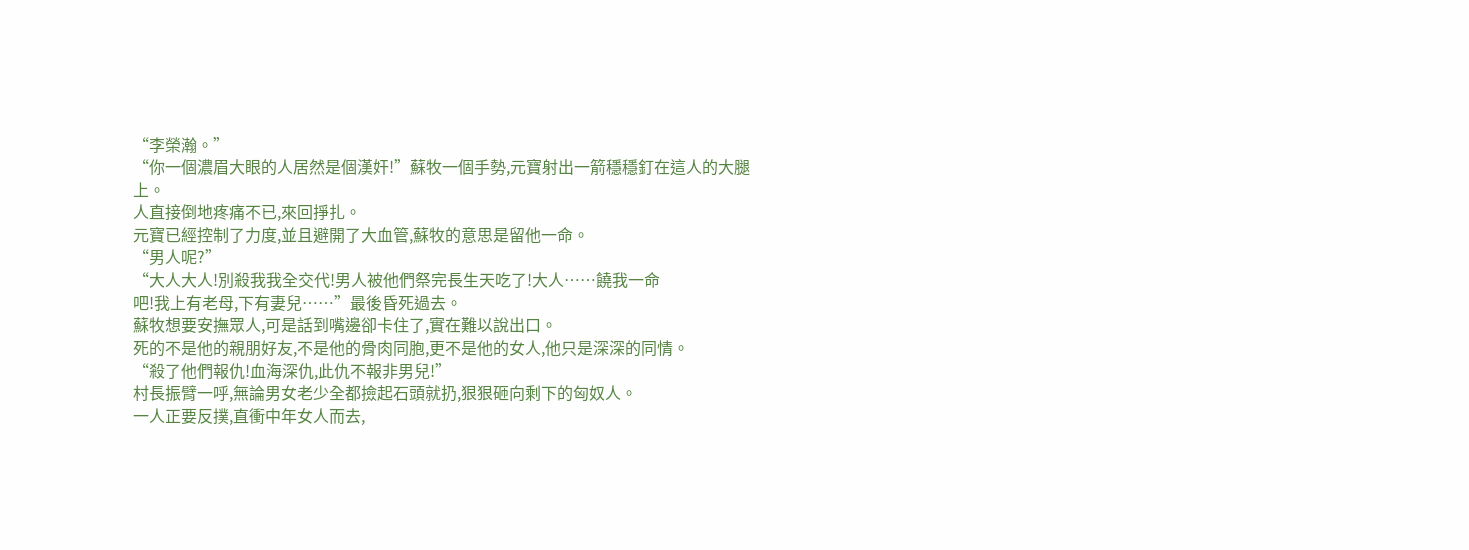“李榮瀚。”
“你一個濃眉大眼的人居然是個漢奸!”蘇牧一個手勢,元寶射出一箭穩穩釘在這人的大腿上。
人直接倒地疼痛不已,來回掙扎。
元寶已經控制了力度,並且避開了大血管,蘇牧的意思是留他一命。
“男人呢?”
“大人大人!別殺我我全交代!男人被他們祭完長生天吃了!大人……饒我一命
吧!我上有老母,下有妻兒……”最後昏死過去。
蘇牧想要安撫眾人,可是話到嘴邊卻卡住了,實在難以說出口。
死的不是他的親朋好友,不是他的骨肉同胞,更不是他的女人,他只是深深的同情。
“殺了他們報仇!血海深仇,此仇不報非男兒!”
村長振臂一呼,無論男女老少全都撿起石頭就扔,狠狠砸向剩下的匈奴人。
一人正要反撲,直衝中年女人而去,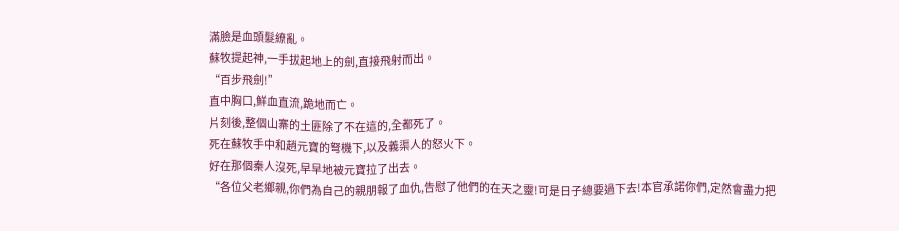滿臉是血頭髮繚亂。
蘇牧提起神,一手拔起地上的劍,直接飛射而出。
“百步飛劍!”
直中胸口,鮮血直流,跪地而亡。
片刻後,整個山寨的土匪除了不在這的,全都死了。
死在蘇牧手中和趙元寶的弩機下,以及義渠人的怒火下。
好在那個秦人沒死,早早地被元寶拉了出去。
“各位父老鄉親,你們為自己的親朋報了血仇,告慰了他們的在天之靈!可是日子總要過下去!本官承諾你們,定然會盡力把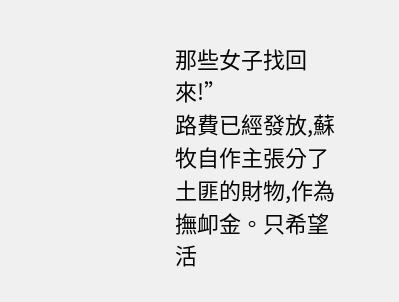那些女子找回來!”
路費已經發放,蘇牧自作主張分了土匪的財物,作為撫卹金。只希望活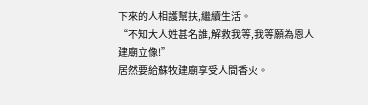下來的人相護幫扶,繼續生活。
“不知大人姓甚名誰,解救我等,我等願為恩人建廟立像!”
居然要給蘇牧建廟享受人間香火。